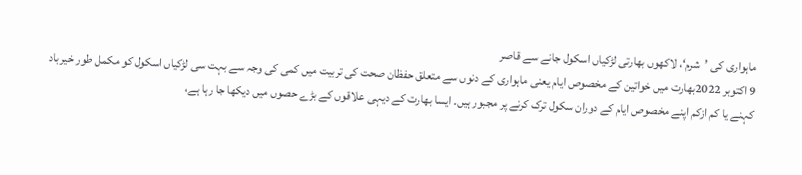ماہواری کی ’شرم‘، لاکھوں بھارتی لڑکیاں اسکول جانے سے قاصر
9 اکتوبر 2022بھارت میں خواتین کے مخصوص ایام یعنی ماہواری کے دنوں سے متعلق حفظان صحت کی تربیت میں کمی کی وجہ سے بہت سی لڑکیاں اسکول کو مکمل طور خیرباد کہنے یا کم ازکم اپنے مخصوص ایام کے دوران سکول ترک کرنے پر مجبور ہیں۔ ایسا بھارت کے دیہی علاقوں کے بڑے حصوں میں دیکھا جا رہا ہے،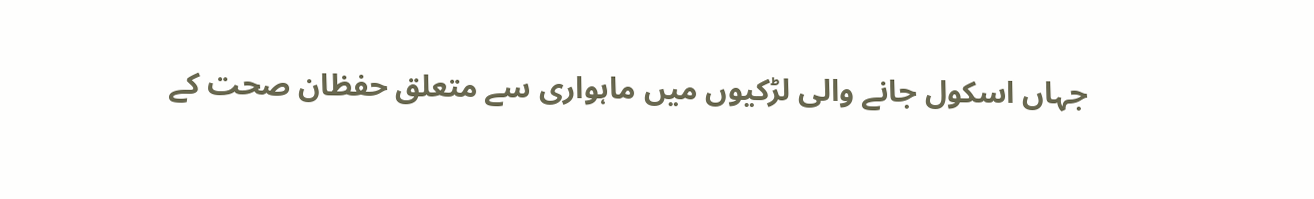جہاں اسکول جانے والی لڑکیوں میں ماہواری سے متعلق حفظان صحت کے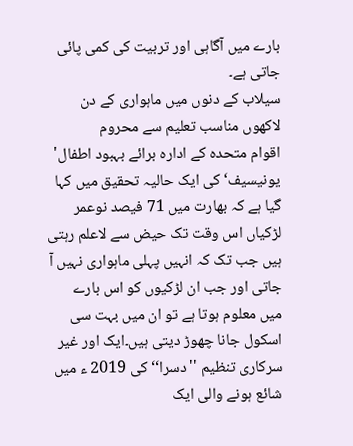بارے میں آگاہی اور تربیت کی کمی پائی جاتی ہے۔
سیلاب کے دنوں میں ماہواری کے دن
لاکھوں مناسب تعلیم سے محروم
اقوام متحدہ کے ادارہ برائے بہبود اطفال' یونیسیف‘ کی ایک حالیہ تحقیق میں کہا گیا ہے کہ بھارت میں 71 فیصد نوعمر لڑکیاں اس وقت تک حیض سے لاعلم رہتی ہیں جب تک کہ انہیں پہلی ماہواری نہیں آ جاتی اور جب ان لڑکیوں کو اس بارے میں معلوم ہوتا ہے تو ان میں بہت سی اسکول جانا چھوڑ دیتی ہیں۔ایک اور غیر سرکاری تنظیم ''دسرا‘‘ کی 2019 ء میں شائع ہونے والی ایک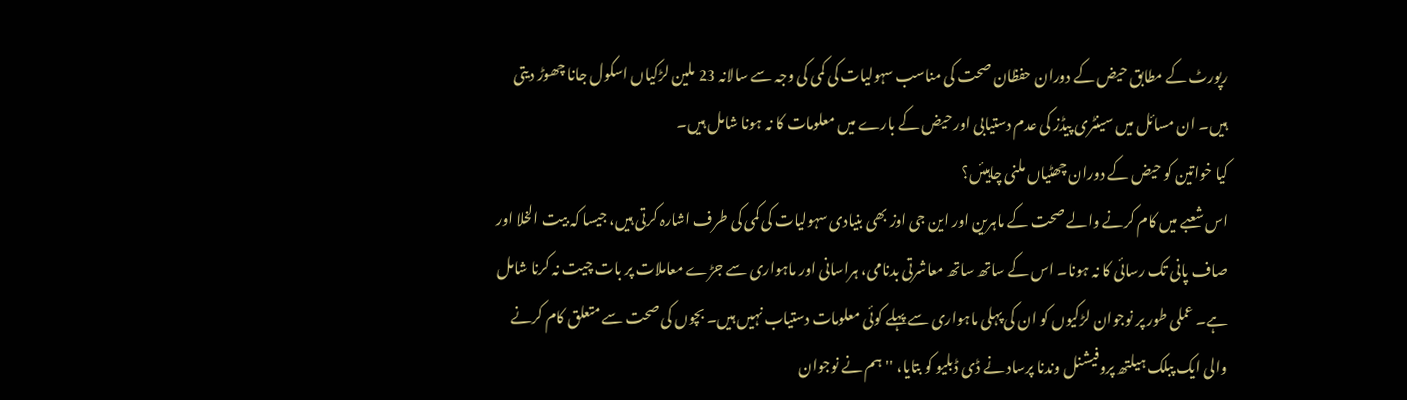رپورٹ کے مطابق حیض کے دوران حفظان صحت کی مناسب سہولیات کی کمی کی وجہ سے سالانہ 23 ملین لڑکیاں اسکول جانا چھوڑ دیتی ہیں۔ ان مسائل میں سینٹری پیڈز کی عدم دستیابی اور حیض کے بارے میں معلومات کا نہ ہونا شامل ہیں۔
کیا خواتین کو حیض کے دوران چھٹیاں ملنی چاہیئں؟
اس شعبے میں کام کرنے والے صحت کے ماہرین اور این جی اوز بھی بنیادی سہولیات کی کمی کی طرف اشارہ کرتی ہیں، جیسا کہ بیت الخلا اور صاف پانی تک رسائی کا نہ ہونا۔ اس کے ساتھ ساتھ معاشرتی بدنامی، ہراسانی اور ماہواری سے جڑے معاملات پر بات چیت نہ کرنا شامل ہے۔ عملی طور پر نوجوان لڑکیوں کو ان کی پہلی ماہواری سے پہلے کوئی معلومات دستیاب نہیں ہیں۔ بچوں کی صحت سے متعلق کام کرنے والی ایک پبلک ہیلتھ پروفیشنل وندنا پرساد نے ڈی ڈبلیو کو بتایا، ''ہم نے نوجوان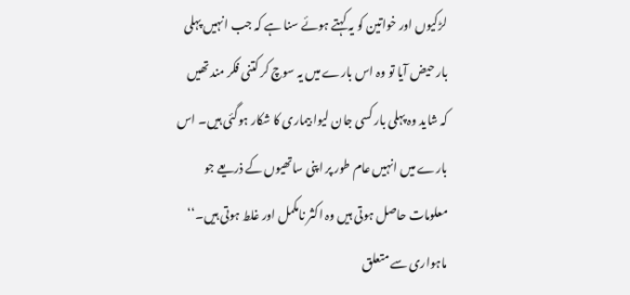لڑکیوں اور خواتین کو یہ کہتے ہوئے سنا ہے کہ جب انہیں پہلی بار حیض آیا تو وہ اس بارے میں یہ سوچ کر کتنی فکر مند تھیں کہ شاید وہ پہلی بار کسی جان لیوا بیماری کا شکار ہوگئی ہیں۔ اس بارے میں انہیں عام طور پر اپنی ساتھیوں کے ذریعے جو معلومات حاصل ہوتی ہیں وہ اکثر نامکمل اور غلط ہوتی ہیں۔‘‘
ماہواری سے متعلق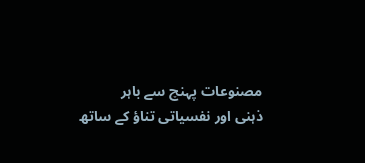مصنوعات پہنچ سے باہر
ذہنی اور نفسیاتی تناؤ کے ساتھ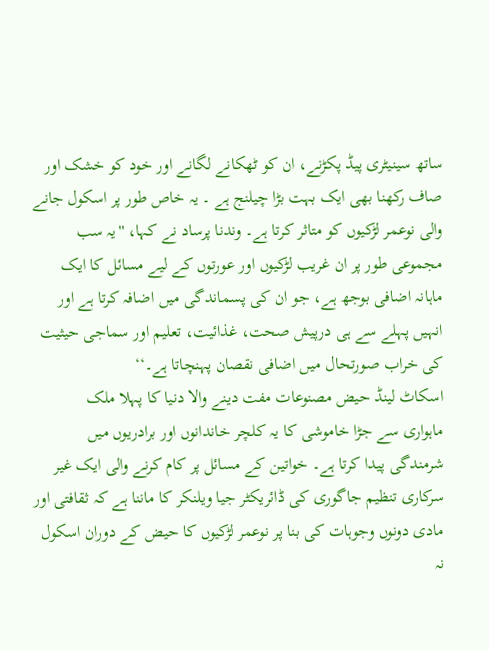ساتھ سینیٹری پیڈ پکڑنے، ان کو ٹھکانے لگانے اور خود کو خشک اور صاف رکھنا بھی ایک بہت بڑا چیلنج ہے ۔ یہ خاص طور پر اسکول جانے والی نوعمر لڑکیوں کو متاثر کرتا ہے۔ وندنا پرساد نے کہا، ''یہ سب مجموعی طور پر ان غریب لڑکیوں اور عورتوں کے لیے مسائل کا ایک ماہانہ اضافی بوجھ ہے، جو ان کی پسماندگی میں اضافہ کرتا ہے اور انہیں پہلے سے ہی درپیش صحت، غذائیت، تعلیم اور سماجی حیثیت کی خراب صورتحال میں اضافی نقصان پہنچاتا ہے۔‘‘
اسکاٹ لینڈ حیض مصنوعات مفت دینے والا دنیا کا پہلا ملک
ماہواری سے جڑا خاموشی کا یہ کلچر خاندانوں اور برادریوں میں شرمندگی پیدا کرتا ہے۔ خواتین کے مسائل پر کام کرنے والی ایک غیر سرکاری تنظیم جاگوری کی ڈائریکٹر جیا ویلنکر کا ماننا ہے کہ ثقافتی اور مادی دونوں وجوہات کی بنا پر نوعمر لڑکیوں کا حیض کے دوران اسکول نہ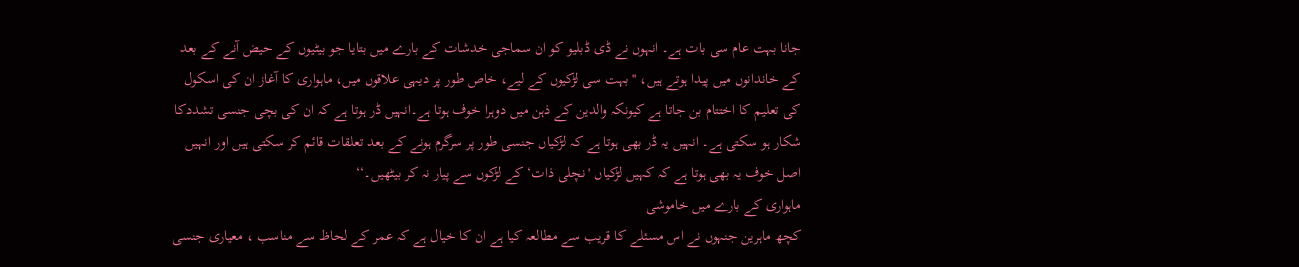جانا بہت عام سی بات ہے۔ انہوں نے ڈی ڈبلیو کو ان سماجی خدشات کے بارے میں بتایا جو بیٹیوں کے حیض آنے کے بعد کے خاندانوں میں پیدا ہوتے ہیں، ''بہت سی لڑکیوں کے لیے، خاص طور پر دیہی علاقوں میں، ماہواری کا آغاز ان کی اسکول کی تعلیم کا اختتام بن جاتا ہے کیونکہ والدین کے ذہن میں دوہرا خوف ہوتا ہے۔انہیں ڈر ہوتا ہے کہ ان کی بچی جنسی تشددکا شکار ہو سکتی ہے۔ انہیں یہ ڈر بھی ہوتا ہے کہ لڑکیاں جنسی طور پر سرگرم ہونے کے بعد تعلقات قائم کر سکتی ہیں اور انہیں اصل خوف یہ بھی ہوتا ہے کہ کہیں لڑکیاں 'نچلی ذات‘ کے لڑکوں سے پیار نہ کر بیٹھیں۔‘‘
ماہواری کے بارے میں خاموشی
کچھ ماہرین جنہوں نے اس مسئلے کا قریب سے مطالعہ کیا ہے ان کا خیال ہے کہ عمر کے لحاظ سے مناسب ، معیاری جنسی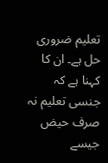تعلیم ضروری حل ہے۔ ان کا کہنا ہے کہ جنسی تعلیم نہ صرف حیض جیسے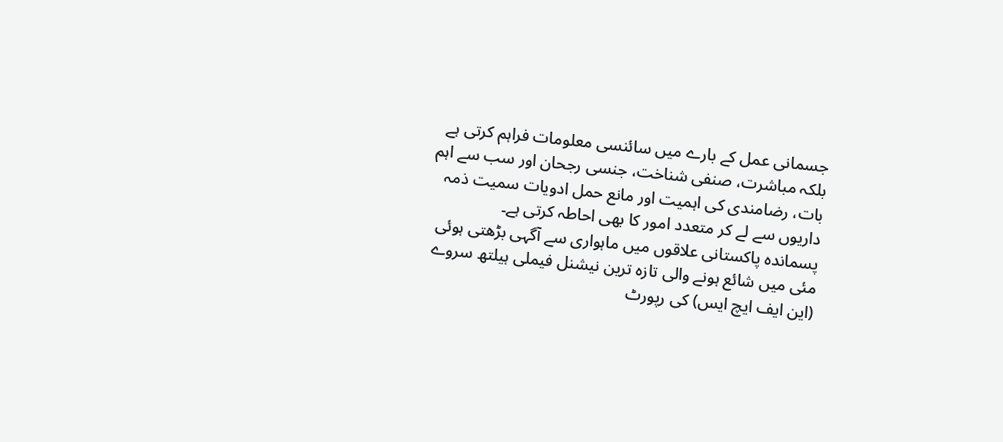جسمانی عمل کے بارے میں سائنسی معلومات فراہم کرتی ہے بلکہ مباشرت، صنفی شناخت، جنسی رجحان اور سب سے اہم بات، رضامندی کی اہمیت اور مانع حمل ادویات سمیت ذمہ داریوں سے لے کر متعدد امور کا بھی احاطہ کرتی ہے۔
پسماندہ پاکستانی علاقوں میں ماہواری سے آگہی بڑھتی ہوئی
مئی میں شائع ہونے والی تازہ ترین نیشنل فیملی ہیلتھ سروے (این ایف ایچ ایس) کی رپورٹ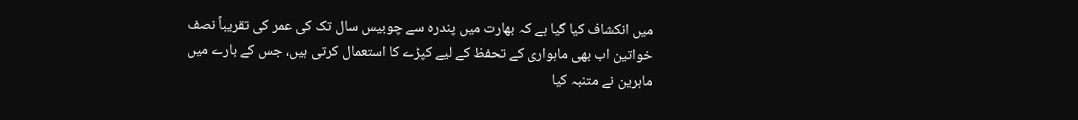میں انکشاف کیا گیا ہے کہ بھارت میں پندرہ سے چوبیس سال تک کی عمر کی تقریباً نصف خواتین اب بھی ماہواری کے تحفظ کے لیے کپڑے کا استعمال کرتی ہیں، جس کے بارے میں ماہرین نے متنبہ کیا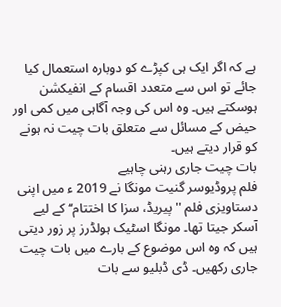ہے کہ اگر ایک ہی کپڑے کو دوبارہ استعمال کیا جائے تو اس سے متعدد اقسام کے انفیکشن ہوسکتے ہیں۔ وہ اس کی وجہ آگاہی میں کمی اور حیض کے مسائل سے متعلق بات چیت نہ ہونے کو قرار دیتے ہیں۔
بات چیت جاری رہنی چاہیے
فلم پروڈیوسر گنیت مونگا نے 2019 ء میں اپنی دستاویزی فلم ''پیریڈ، سزا کا اختتام‘‘ کے لیے آسکر جیتا تھا۔ مونگا اسٹیک ہولڈرز پر زور دیتی ہیں کہ وہ اس موضوع کے بارے میں بات چیت جاری رکھیں۔ ڈی ڈبلیو سے بات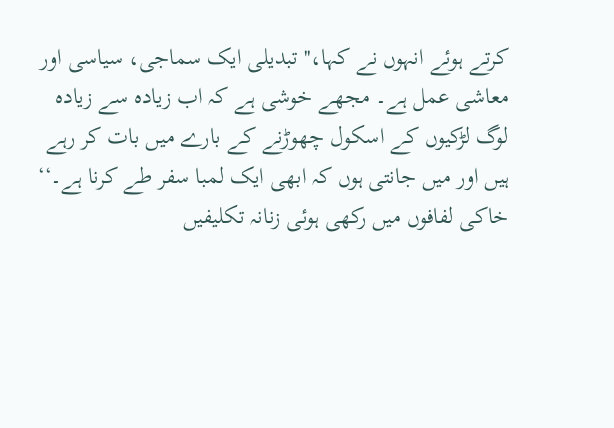کرتے ہوئے انہوں نے کہا،''تبدیلی ایک سماجی، سیاسی اور معاشی عمل ہے۔ مجھے خوشی ہے کہ اب زیادہ سے زیادہ لوگ لڑکیوں کے اسکول چھوڑنے کے بارے میں بات کر رہے ہیں اور میں جانتی ہوں کہ ابھی ایک لمبا سفر طے کرنا ہے۔‘‘
خاکی لفافوں میں رکھی ہوئی زنانہ تکلیفیں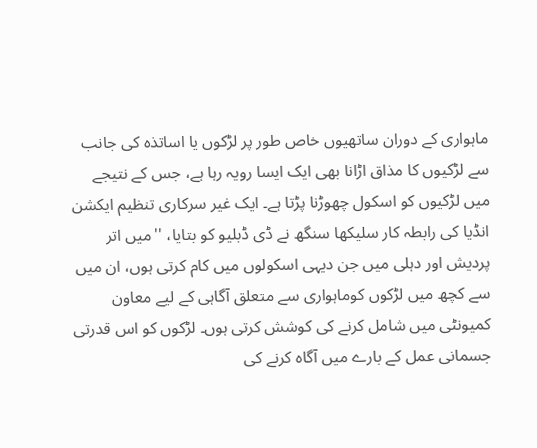ماہواری کے دوران ساتھیوں خاص طور پر لڑکوں یا اساتذہ کی جانب سے لڑکیوں کا مذاق اڑانا بھی ایک ایسا رویہ رہا ہے، جس کے نتیجے میں لڑکیوں کو اسکول چھوڑنا پڑتا ہے۔ ایک غیر سرکاری تنظیم ایکشن انڈیا کی رابطہ کار سلیکھا سنگھ نے ڈی ڈبلیو کو بتایا، ''میں اتر پردیش اور دہلی میں جن دیہی اسکولوں میں کام کرتی ہوں، ان میں سے کچھ میں لڑکوں کوماہواری سے متعلق آگاہی کے لیے معاون کمیونٹی میں شامل کرنے کی کوشش کرتی ہوں۔ لڑکوں کو اس قدرتی جسمانی عمل کے بارے میں آگاہ کرنے کی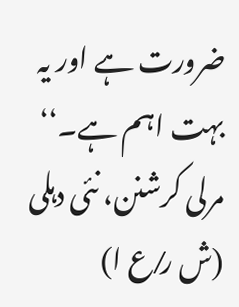ضرورت ہے اور یہ بہت اہم ہے۔‘‘
مرلی کرشنن، نئی دہلی (ش ر⁄ ع ا)